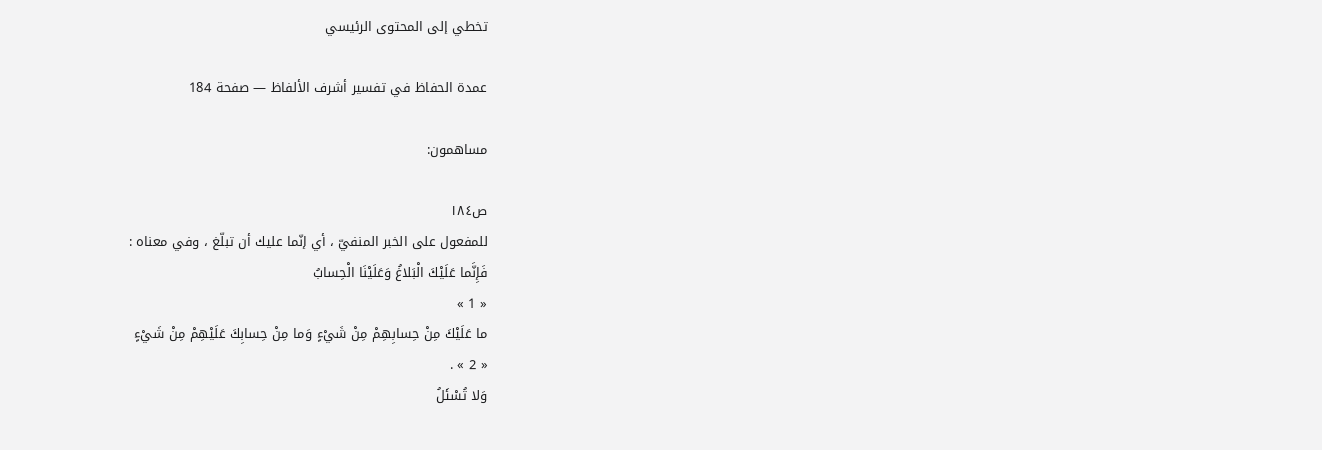تخطي إلى المحتوى الرئيسي

عمدة الحفاظ في تفسير أشرف الألفاظ — صفحة 184

مساهمون:

ص١٨٤
للمفعول على الخبر المنفيّ ، أي إنّما عليك أن تبلّغ ، وفي معناه :
فَإِنَّما عَلَيْكَ الْبَلاغُ وَعَلَيْنَا الْحِسابُ
« 1 »
ما عَلَيْكَ مِنْ حِسابِهِمْ مِنْ شَيْءٍ وَما مِنْ حِسابِكَ عَلَيْهِمْ مِنْ شَيْءٍ
« 2 » .
وَلا تُسْئَلُ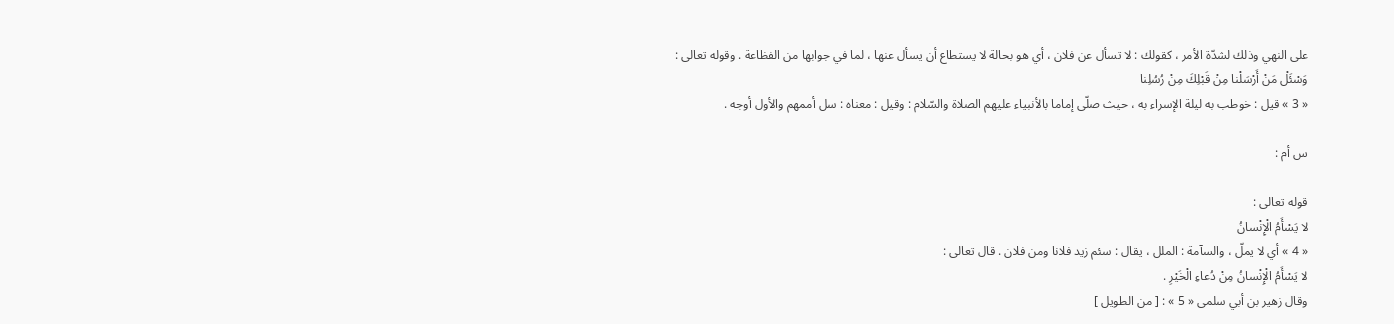على النهي وذلك لشدّة الأمر ، كقولك : لا تسأل عن فلان ، أي هو بحالة لا يستطاع أن يسأل عنها ، لما في جوابها من الفظاعة . وقوله تعالى :
وَسْئَلْ مَنْ أَرْسَلْنا مِنْ قَبْلِكَ مِنْ رُسُلِنا
« 3 » قيل : خوطب به ليلة الإسراء به ، حيث صلّى إماما بالأنبياء عليهم الصلاة والسّلام : وقيل : معناه : سل أممهم والأول أوجه .

س أم :

قوله تعالى :
لا يَسْأَمُ الْإِنْسانُ
« 4 » أي لا يملّ ، والسآمة : الملل ، يقال : سئم زيد فلانا ومن فلان . قال تعالى :
لا يَسْأَمُ الْإِنْسانُ مِنْ دُعاءِ الْخَيْرِ .
وقال زهير بن أبي سلمى « 5 » : [ من الطويل ]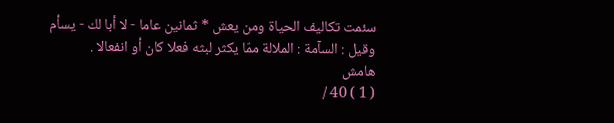سئمت تكاليف الحياة ومن يعش * ثمانين عاما - لا أبا لك - يسأم
وقيل : السآمة : الملالة ممّا يكثر لبثه فعلا كان أو انفعالا .
هامش
( 1 ) 40 /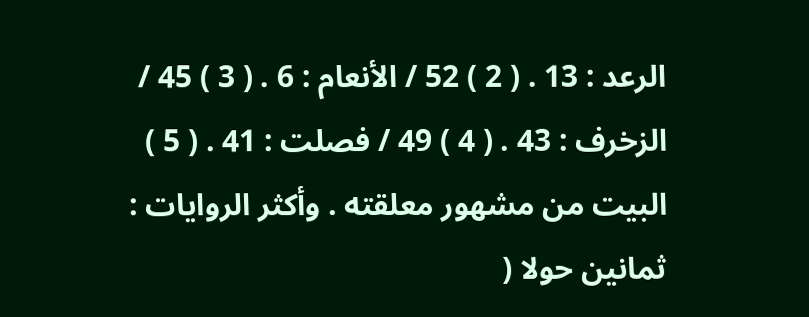الرعد : 13 . ( 2 ) 52 / الأنعام : 6 . ( 3 ) 45 / الزخرف : 43 . ( 4 ) 49 / فصلت : 41 . ( 5 ) البيت من مشهور معلقته . وأكثر الروايات : ثمانين حولا (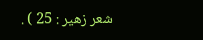شعر زهير : 25 ) .